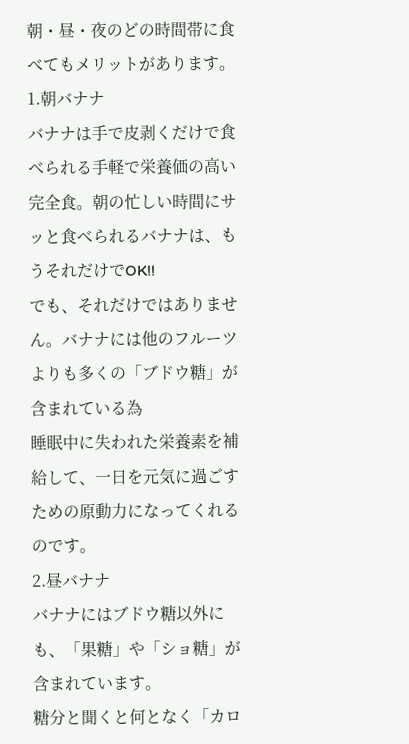朝・昼・夜のどの時間帯に食べてもメリットがあります。
1.朝バナナ
バナナは手で皮剥くだけで食べられる手軽で栄養価の高い完全食。朝の忙しい時間にサッと食べられるバナナは、もうそれだけでOK!!
でも、それだけではありません。バナナには他のフルーツよりも多くの「ブドウ糖」が含まれている為
睡眠中に失われた栄養素を補給して、一日を元気に過ごすための原動力になってくれるのです。
2.昼バナナ
バナナにはブドウ糖以外にも、「果糖」や「ショ糖」が含まれています。
糖分と聞くと何となく「カロ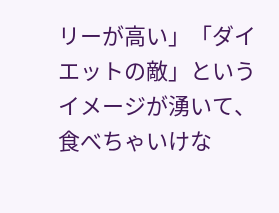リーが高い」「ダイエットの敵」というイメージが湧いて、食べちゃいけな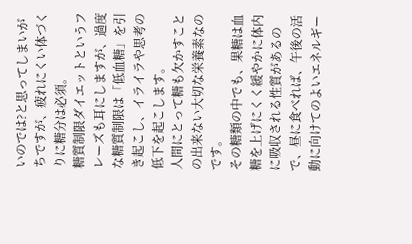いのでは?と思ってしまいがちですが、疲れにくい体づくりに糖分は必須。
糖質制限ダイエットというフレーズも耳にしますが、過度な糖質制限は「低血糖」を引き起こし、イライラや思考の低下を起こします。
人間にとって糖も欠かすことの出来ない大切な栄養素なのです。
その糖類の中でも、果糖は血糖を上げにくく緩やかに体内に吸収される性質があるので、昼に食べれば、午後の活動に向けてのよいエネルギー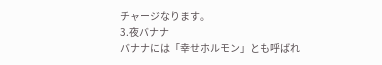チャージなります。
3.夜バナナ
バナナには「幸せホルモン」とも呼ばれ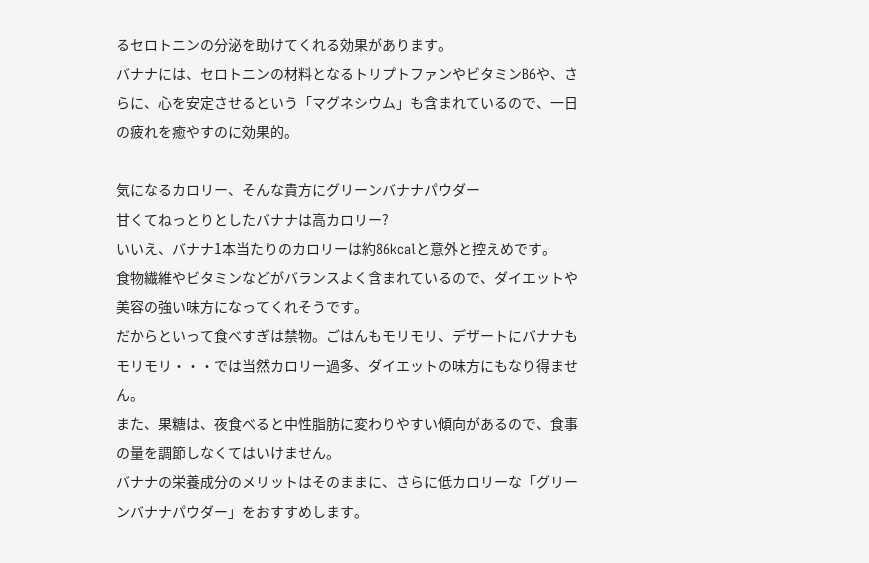るセロトニンの分泌を助けてくれる効果があります。
バナナには、セロトニンの材料となるトリプトファンやビタミンB6や、さらに、心を安定させるという「マグネシウム」も含まれているので、一日の疲れを癒やすのに効果的。

気になるカロリー、そんな貴方にグリーンバナナパウダー
甘くてねっとりとしたバナナは高カロリー?
いいえ、バナナ1本当たりのカロリーは約86kcalと意外と控えめです。
食物繊維やビタミンなどがバランスよく含まれているので、ダイエットや美容の強い味方になってくれそうです。
だからといって食べすぎは禁物。ごはんもモリモリ、デザートにバナナもモリモリ・・・では当然カロリー過多、ダイエットの味方にもなり得ません。
また、果糖は、夜食べると中性脂肪に変わりやすい傾向があるので、食事の量を調節しなくてはいけません。
バナナの栄養成分のメリットはそのままに、さらに低カロリーな「グリーンバナナパウダー」をおすすめします。